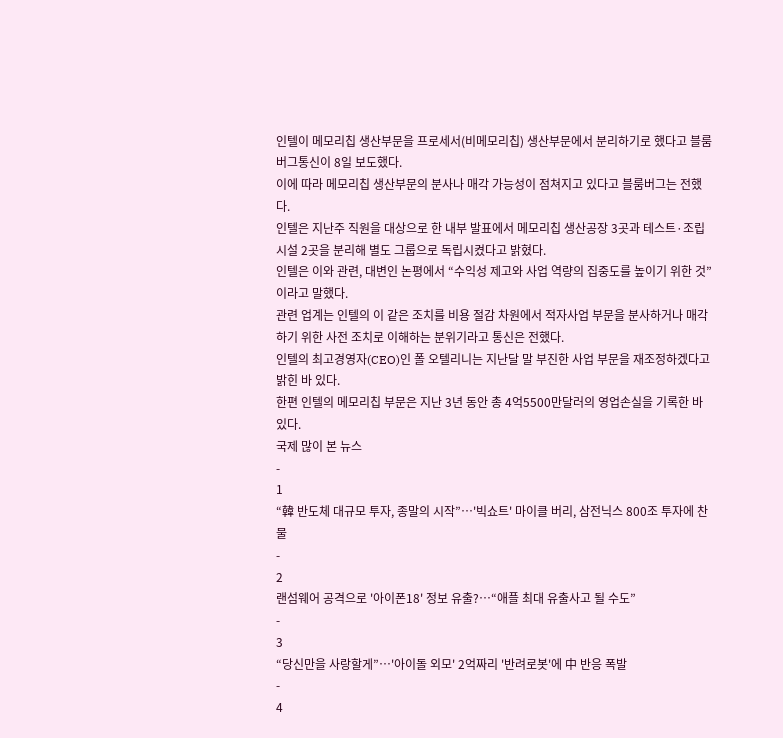인텔이 메모리칩 생산부문을 프로세서(비메모리칩) 생산부문에서 분리하기로 했다고 블룸버그통신이 8일 보도했다.
이에 따라 메모리칩 생산부문의 분사나 매각 가능성이 점쳐지고 있다고 블룸버그는 전했다.
인텔은 지난주 직원을 대상으로 한 내부 발표에서 메모리칩 생산공장 3곳과 테스트·조립 시설 2곳을 분리해 별도 그룹으로 독립시켰다고 밝혔다.
인텔은 이와 관련, 대변인 논평에서 “수익성 제고와 사업 역량의 집중도를 높이기 위한 것”이라고 말했다.
관련 업계는 인텔의 이 같은 조치를 비용 절감 차원에서 적자사업 부문을 분사하거나 매각하기 위한 사전 조치로 이해하는 분위기라고 통신은 전했다.
인텔의 최고경영자(CEO)인 폴 오텔리니는 지난달 말 부진한 사업 부문을 재조정하겠다고 밝힌 바 있다.
한편 인텔의 메모리칩 부문은 지난 3년 동안 총 4억5500만달러의 영업손실을 기록한 바 있다.
국제 많이 본 뉴스
-
1
“韓 반도체 대규모 투자, 종말의 시작”…'빅쇼트' 마이클 버리, 삼전닉스 800조 투자에 찬물
-
2
랜섬웨어 공격으로 '아이폰18' 정보 유출?…“애플 최대 유출사고 될 수도”
-
3
“당신만을 사랑할게”…'아이돌 외모' 2억짜리 '반려로봇'에 中 반응 폭발
-
4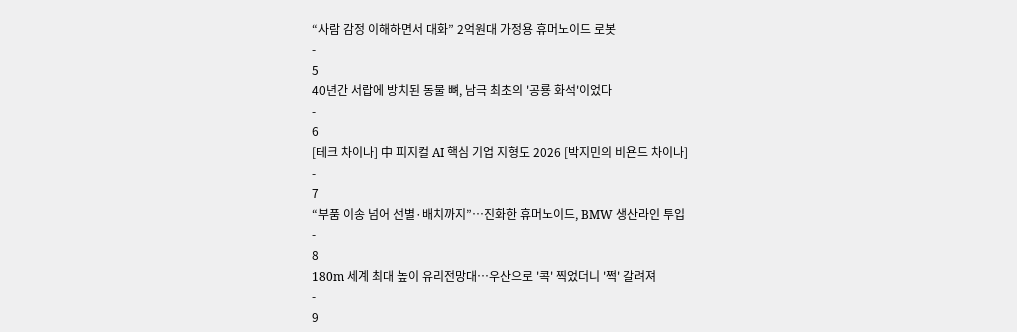“사람 감정 이해하면서 대화” 2억원대 가정용 휴머노이드 로봇
-
5
40년간 서랍에 방치된 동물 뼈, 남극 최초의 '공룡 화석'이었다
-
6
[테크 차이나] 中 피지컬 AI 핵심 기업 지형도 2026 [박지민의 비욘드 차이나]
-
7
“부품 이송 넘어 선별·배치까지”…진화한 휴머노이드, BMW 생산라인 투입
-
8
180m 세계 최대 높이 유리전망대…우산으로 '콕' 찍었더니 '쩍' 갈려져
-
9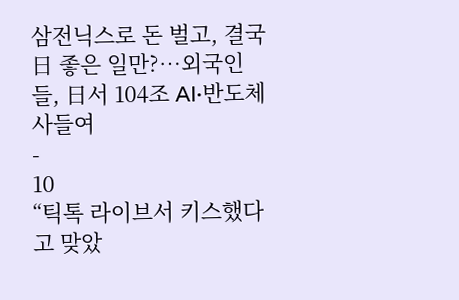삼전닉스로 돈 벌고, 결국 日 좋은 일만?…외국인들, 日서 104조 AI·반도체 사들여
-
10
“틱톡 라이브서 키스했다고 맞았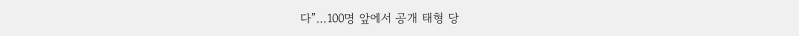다”…100명 앞에서 공개 태형 당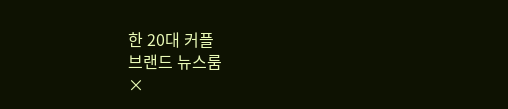한 20대 커플
브랜드 뉴스룸
×